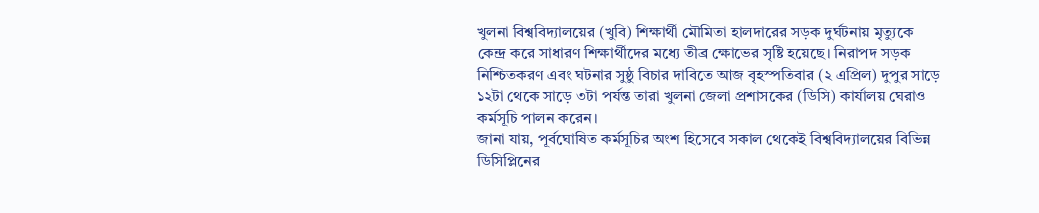খুলনা বিশ্ববিদ্যালয়ের (খুবি) শিক্ষার্থী মৌমিতা হালদারের সড়ক দুর্ঘটনায় মৃত্যুকে কেন্দ্র করে সাধারণ শিক্ষার্থীদের মধ্যে তীব্র ক্ষোভের সৃষ্টি হয়েছে। নিরাপদ সড়ক নিশ্চিতকরণ এবং ঘটনার সুষ্ঠু বিচার দাবিতে আজ বৃহস্পতিবার (২ এপ্রিল) দুপুর সাড়ে ১২টা থেকে সাড়ে ৩টা পর্যন্ত তারা খুলনা জেলা প্রশাসকের (ডিসি) কার্যালয় ঘেরাও কর্মসূচি পালন করেন।
জানা যায়, পূর্বঘোষিত কর্মসূচির অংশ হিসেবে সকাল থেকেই বিশ্ববিদ্যালয়ের বিভিন্ন ডিসিপ্লিনের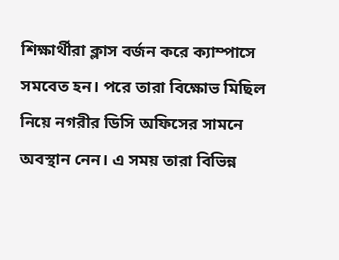শিক্ষার্থীরা ক্লাস বর্জন করে ক্যাম্পাসে সমবেত হন। পরে তারা বিক্ষোভ মিছিল নিয়ে নগরীর ডিসি অফিসের সামনে অবস্থান নেন। এ সময় তারা বিভিন্ন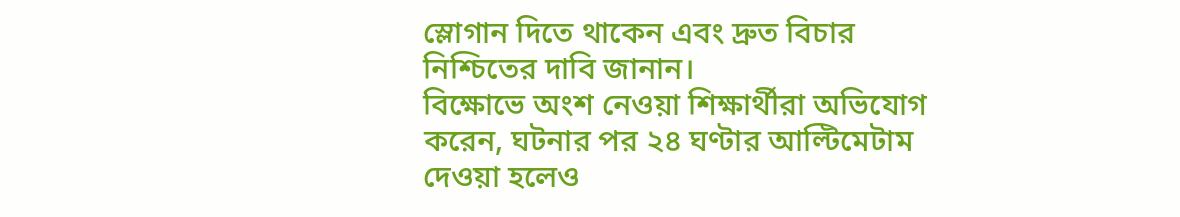স্লোগান দিতে থাকেন এবং দ্রুত বিচার নিশ্চিতের দাবি জানান।
বিক্ষোভে অংশ নেওয়া শিক্ষার্থীরা অভিযোগ করেন, ঘটনার পর ২৪ ঘণ্টার আল্টিমেটাম দেওয়া হলেও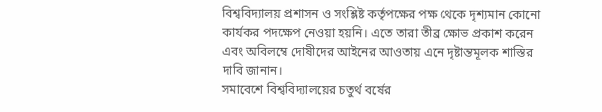বিশ্ববিদ্যালয় প্রশাসন ও সংশ্লিষ্ট কর্তৃপক্ষের পক্ষ থেকে দৃশ্যমান কোনো কার্যকর পদক্ষেপ নেওয়া হয়নি। এতে তারা তীব্র ক্ষোভ প্রকাশ করেন এবং অবিলম্বে দোষীদের আইনের আওতায় এনে দৃষ্টান্তমূলক শাস্তির দাবি জানান।
সমাবেশে বিশ্ববিদ্যালয়ের চতুর্থ বর্ষের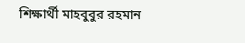শিক্ষার্থী মাহবুবুর রহমান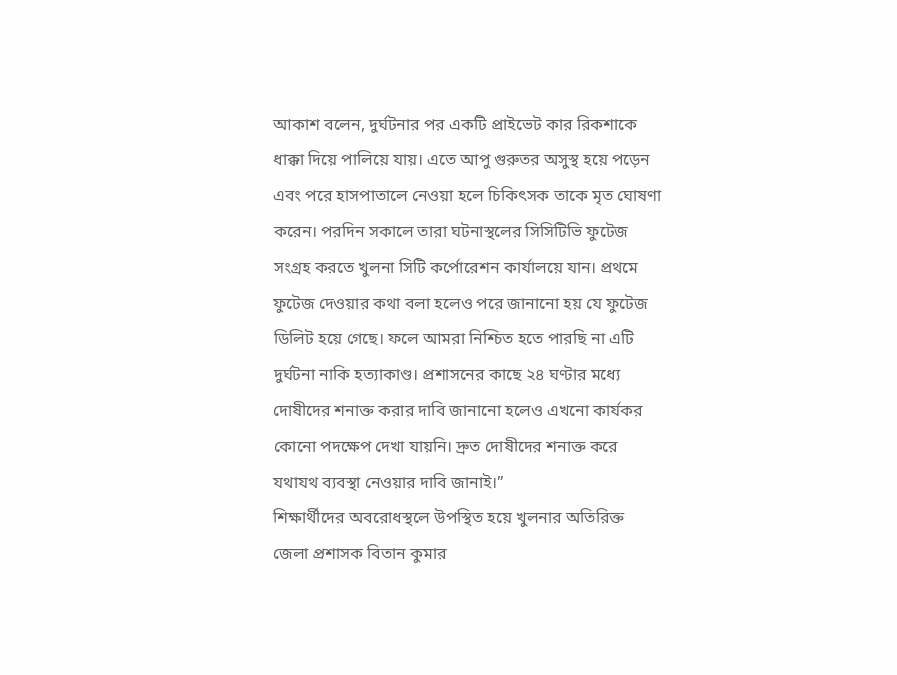আকাশ বলেন, দুর্ঘটনার পর একটি প্রাইভেট কার রিকশাকে ধাক্কা দিয়ে পালিয়ে যায়। এতে আপু গুরুতর অসুস্থ হয়ে পড়েন এবং পরে হাসপাতালে নেওয়া হলে চিকিৎসক তাকে মৃত ঘোষণা করেন। পরদিন সকালে তারা ঘটনাস্থলের সিসিটিভি ফুটেজ সংগ্রহ করতে খুলনা সিটি কর্পোরেশন কার্যালয়ে যান। প্রথমে ফুটেজ দেওয়ার কথা বলা হলেও পরে জানানো হয় যে ফুটেজ ডিলিট হয়ে গেছে। ফলে আমরা নিশ্চিত হতে পারছি না এটি দুর্ঘটনা নাকি হত্যাকাণ্ড। প্রশাসনের কাছে ২৪ ঘণ্টার মধ্যে দোষীদের শনাক্ত করার দাবি জানানো হলেও এখনো কার্যকর কোনো পদক্ষেপ দেখা যায়নি। দ্রুত দোষীদের শনাক্ত করে যথাযথ ব্যবস্থা নেওয়ার দাবি জানাই।”
শিক্ষার্থীদের অবরোধস্থলে উপস্থিত হয়ে খুলনার অতিরিক্ত জেলা প্রশাসক বিতান কুমার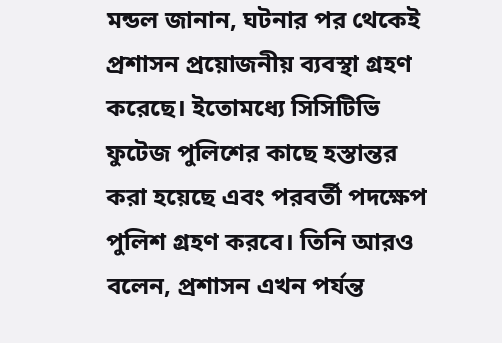মন্ডল জানান, ঘটনার পর থেকেই প্রশাসন প্রয়োজনীয় ব্যবস্থা গ্রহণ করেছে। ইতোমধ্যে সিসিটিভি ফুটেজ পুলিশের কাছে হস্তান্তর করা হয়েছে এবং পরবর্তী পদক্ষেপ পুলিশ গ্রহণ করবে। তিনি আরও বলেন, প্রশাসন এখন পর্যন্ত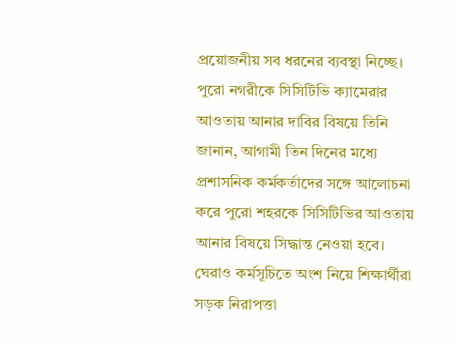প্রয়োজনীয় সব ধরনের ব্যবস্থা নিচ্ছে।
পুরো নগরীকে সিসিটিভি ক্যামেরার আওতায় আনার দাবির বিষয়ে তিনি জানান, আগামী তিন দিনের মধ্যে প্রশাসনিক কর্মকর্তাদের সঙ্গে আলোচনা করে পুরো শহরকে সিসিটিভির আওতায় আনার বিষয়ে সিদ্ধান্ত নেওয়া হবে।
ঘেরাও কর্মসূচিতে অংশ নিয়ে শিক্ষার্থীরা সড়ক নিরাপত্তা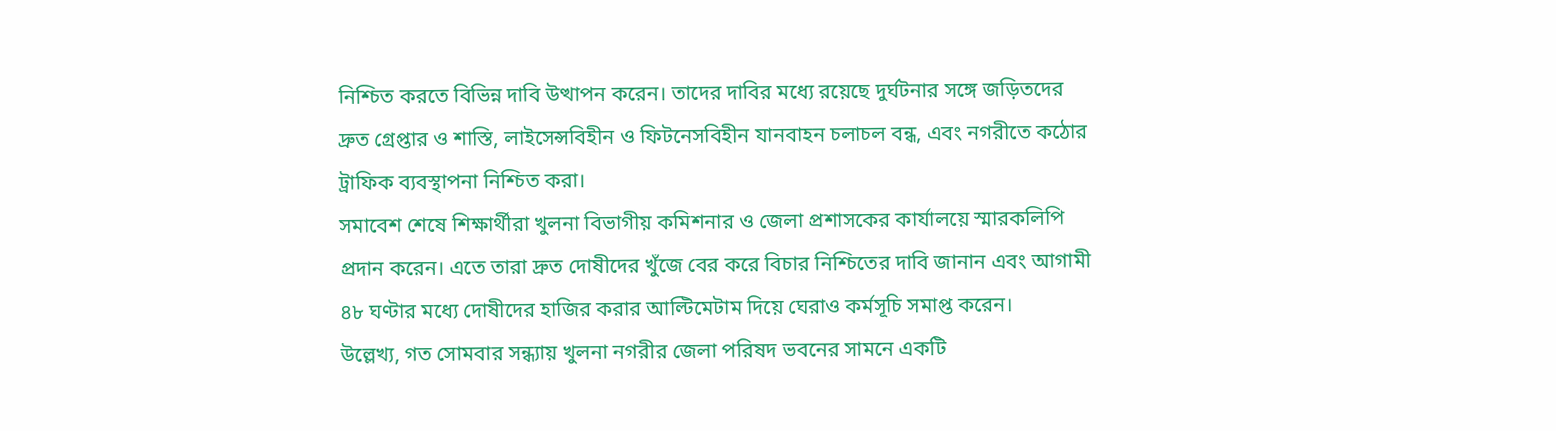নিশ্চিত করতে বিভিন্ন দাবি উত্থাপন করেন। তাদের দাবির মধ্যে রয়েছে দুর্ঘটনার সঙ্গে জড়িতদের দ্রুত গ্রেপ্তার ও শাস্তি, লাইসেন্সবিহীন ও ফিটনেসবিহীন যানবাহন চলাচল বন্ধ, এবং নগরীতে কঠোর ট্রাফিক ব্যবস্থাপনা নিশ্চিত করা।
সমাবেশ শেষে শিক্ষার্থীরা খুলনা বিভাগীয় কমিশনার ও জেলা প্রশাসকের কার্যালয়ে স্মারকলিপি প্রদান করেন। এতে তারা দ্রুত দোষীদের খুঁজে বের করে বিচার নিশ্চিতের দাবি জানান এবং আগামী ৪৮ ঘণ্টার মধ্যে দোষীদের হাজির করার আল্টিমেটাম দিয়ে ঘেরাও কর্মসূচি সমাপ্ত করেন।
উল্লেখ্য, গত সোমবার সন্ধ্যায় খুলনা নগরীর জেলা পরিষদ ভবনের সামনে একটি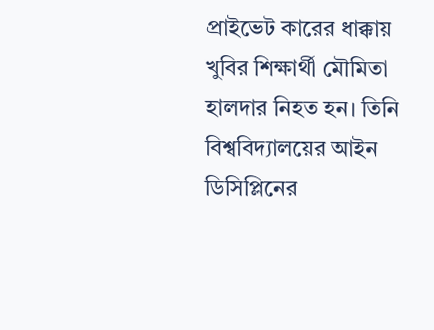প্রাইভেট কারের ধাক্কায় খুবির শিক্ষার্থী মৌমিতা হালদার নিহত হন। তিনি বিশ্ববিদ্যালয়ের আইন ডিসিপ্লিনের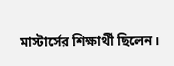মাস্টার্সের শিক্ষার্থী ছিলেন।